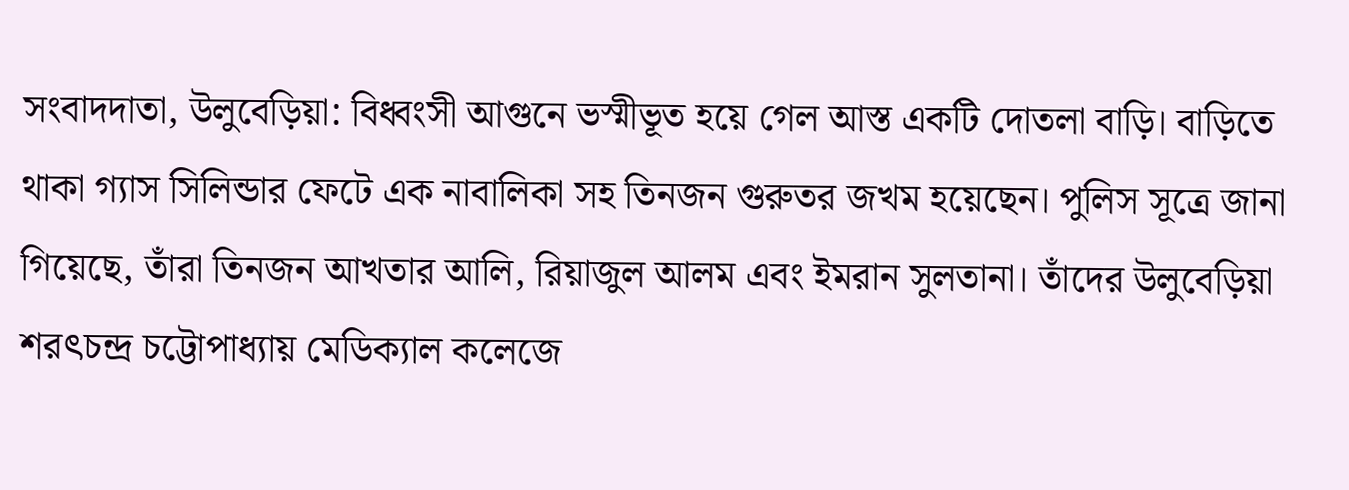সংবাদদাতা, উলুবেড়িয়া: বিধ্বংসী আগুনে ভস্মীভূত হয়ে গেল আস্ত একটি দোতলা বাড়ি। বাড়িতে থাকা গ্যাস সিলিন্ডার ফেটে এক নাবালিকা সহ তিনজন গুরুতর জখম হয়েছেন। পুলিস সূত্রে জানা গিয়েছে, তাঁরা তিনজন আখতার আলি, রিয়াজুল আলম এবং ইমরান সুলতানা। তাঁদের উলুবেড়িয়া শরৎচন্দ্র চট্টোপাধ্যায় মেডিক্যাল কলেজে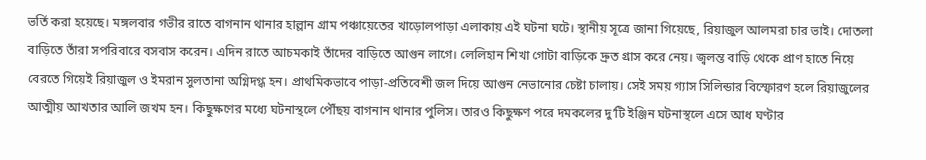ভর্তি করা হয়েছে। মঙ্গলবার গভীর রাতে বাগনান থানার হাল্লান গ্রাম পঞ্চায়েতের খাড়োলপাড়া এলাকায় এই ঘটনা ঘটে। স্থানীয় সূত্রে জানা গিয়েছে, রিয়াজুল আলমরা চার ভাই। দোতলা বাড়িতে তাঁরা সপরিবারে বসবাস করেন। এদিন রাতে আচমকাই তাঁদের বাড়িতে আগুন লাগে। লেলিহান শিখা গোটা বাড়িকে দ্রুত গ্রাস করে নেয়। জ্বলন্ত বাড়ি থেকে প্রাণ হাতে নিয়ে বেরতে গিয়েই রিয়াজুল ও ইমরান সুলতানা অগ্নিদগ্ধ হন। প্রাথমিকভাবে পাড়া-প্রতিবেশী জল দিয়ে আগুন নেভানোর চেষ্টা চালায়। সেই সময় গ্যাস সিলিন্ডার বিস্ফোরণ হলে রিয়াজুলের আত্মীয় আখতার আলি জখম হন। কিছুক্ষণের মধ্যে ঘটনাস্থলে পৌঁছয় বাগনান থানার পুলিস। তারও কিছুক্ষণ পরে দমকলের দু’টি ইঞ্জিন ঘটনাস্থলে এসে আধ ঘণ্টার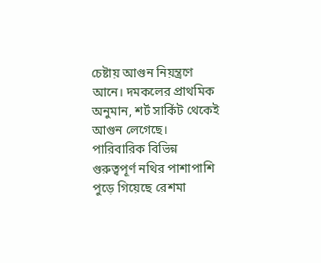চেষ্টায় আগুন নিয়ন্ত্রণে আনে। দমকলের প্রাথমিক অনুমান, শর্ট সার্কিট থেকেই আগুন লেগেছে। পারিবারিক বিভিন্ন গুরুত্বপূর্ণ নথির পাশাপাশি পুড়ে গিয়েছে রেশমা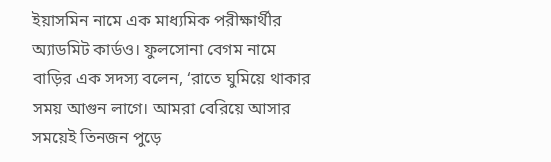ইয়াসমিন নামে এক মাধ্যমিক পরীক্ষার্থীর অ্যাডমিট কার্ডও। ফুলসোনা বেগম নামে বাড়ির এক সদস্য বলেন, ‘রাতে ঘুমিয়ে থাকার সময় আগুন লাগে। আমরা বেরিয়ে আসার সময়েই তিনজন পুড়ে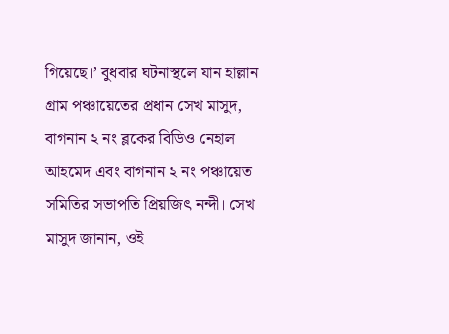গিয়েছে।’ বুধবার ঘটনাস্থলে যান হাল্লান গ্রাম পঞ্চায়েতের প্রধান সেখ মাসুদ, বাগনান ২ নং ব্লকের বিডিও নেহাল আহমেদ এবং বাগনান ২ নং পঞ্চায়েত সমিতির সভাপতি প্রিয়জিৎ নন্দী। সেখ মাসুদ জানান, ওই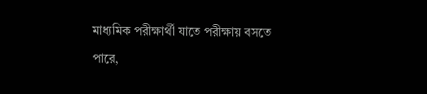মাধ্যমিক পরীক্ষার্থী যাতে পরীক্ষায় বসতে পারে,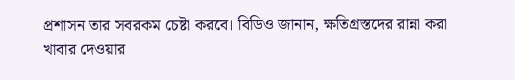প্রশাসন তার সবরকম চেষ্টা করবে। বিডিও জানান, ক্ষতিগ্রস্তদের রান্না করা খাবার দেওয়ার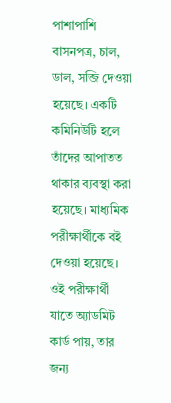পাশাপাশি বাসনপত্র, চাল, ডাল, সব্জি দেওয়া হয়েছে। একটি কমিনিউটি হলে তাঁদের আপাতত থাকার ব্যবস্থা করা হয়েছে। মাধ্যমিক পরীক্ষার্থীকে বই দেওয়া হয়েছে। ওই পরীক্ষার্থী যাতে অ্যাডমিট কার্ড পায়, তার জন্য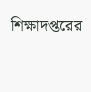শিক্ষাদপ্তরের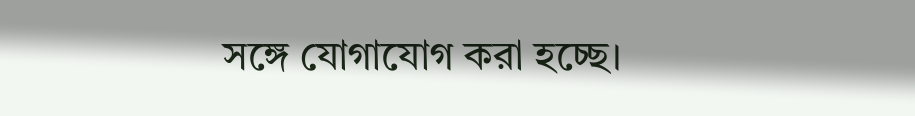সঙ্গে যোগাযোগ করা হচ্ছে।